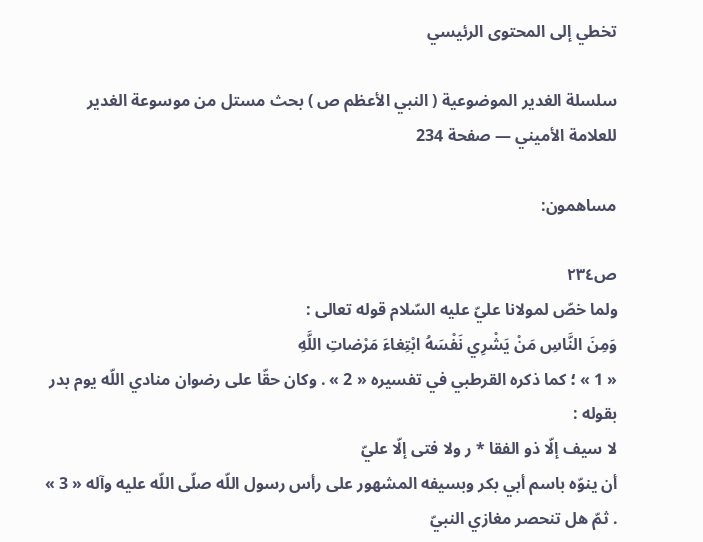تخطي إلى المحتوى الرئيسي

سلسلة الغدير الموضوعية ( النبي الأعظم ص ) بحث مستل من موسوعة الغدير للعلامة الأميني — صفحة 234

مساهمون:

ص٢٣٤
ولما خصّ لمولانا عليّ عليه السّلام قوله تعالى :
وَمِنَ النَّاسِ مَنْ يَشْرِي نَفْسَهُ ابْتِغاءَ مَرْضاتِ اللَّهِ
« 1 » ؛ كما ذكره القرطبي في تفسيره « 2 » . وكان حقّا على رضوان منادي اللّه يوم بدر بقوله :
لا سيف إلّا ذو الفقا * ر ولا فتى إلّا عليّ
أن ينوّه باسم أبي بكر وبسيفه المشهور على رأس رسول اللّه صلّى اللّه عليه وآله « 3 » . ثمّ هل تنحصر مغازي النبيّ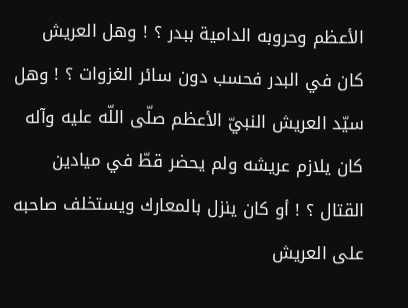الأعظم وحروبه الدامية ببدر ؟ ! وهل العريش كان في البدر فحسب دون سائر الغزوات ؟ ! وهل سيّد العريش النبيّ الأعظم صلّى اللّه عليه وآله كان يلازم عريشه ولم يحضر قطّ في ميادين القتال ؟ ! أو كان ينزل بالمعارك ويستخلف صاحبه على العريش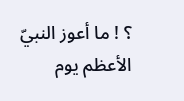؟ ! ما أعوز النبيّ الأعظم يوم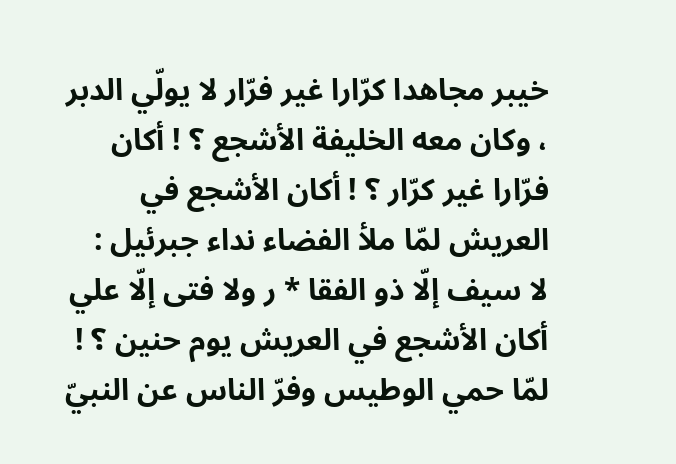خيبر مجاهدا كرّارا غير فرّار لا يولّي الدبر ، وكان معه الخليفة الأشجع ؟ ! أكان فرّارا غير كرّار ؟ ! أكان الأشجع في العريش لمّا ملأ الفضاء نداء جبرئيل :
لا سيف إلّا ذو الفقا * ر ولا فتى إلّا علي
أكان الأشجع في العريش يوم حنين ؟ ! لمّا حمي الوطيس وفرّ الناس عن النبيّ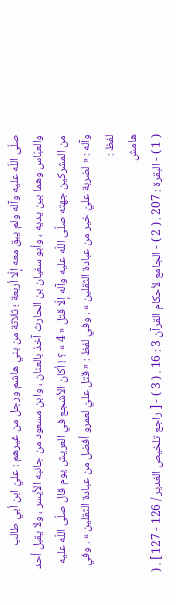صلّى اللّه عليه وآله ولم يبق معه إلّا أربعة ؛ ثلاثة من بني هاشم ورجل من غيرهم : عليّ ابن أبي طالب والعبّاس وهما بين يديه ، وأبو سفيان بن الحارث آخذ بالعنان ، وابن مسعود من جانبه الأيسر ، ولا يقبل أحد من المشركين جهته صلّى اللّه عليه وآله إلّا قتل « 4 » ؟ ! أكان الأشجع في العريش يوم قال صلّى اللّه عليه وآله : « لضربة عليّ خير من عبادة الثقلين » . وفي لفظ : « قتل عليّ لعمرو أفضل من عبادة الثقلين » . وفي لفظ :
هامش
( 1 ) - البقرة : 207 . ( 2 ) - الجامع لأحكام القرآن 3 : 16 . ( 3 ) - [ راجع تلخيص الغدير / 126 - 127 ] . (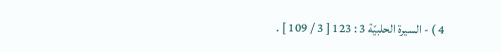4 ) - السيرة الحلبيّة 3 : 123 [ 3 / 109 ] .